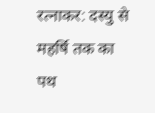रत्नाकर: दस्यु से महर्षि तक का पथ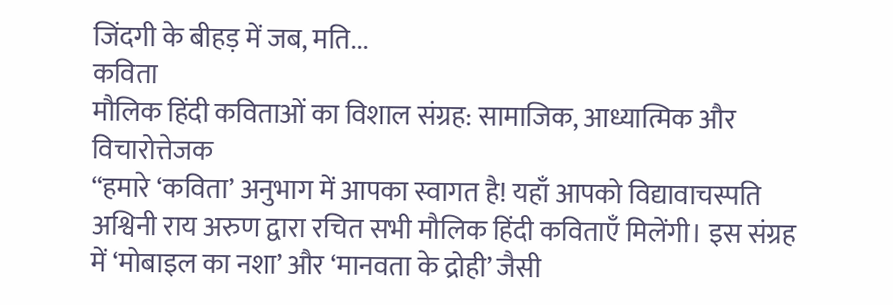जिंदगी के बीहड़ में जब, मति...
कविता
मौलिक हिंदी कविताओं का विशाल संग्रह: सामाजिक, आध्यात्मिक और विचारोत्तेजक
“हमारे ‘कविता’ अनुभाग में आपका स्वागत है! यहाँ आपको विद्यावाचस्पति अश्विनी राय अरुण द्वारा रचित सभी मौलिक हिंदी कविताएँ मिलेंगी। इस संग्रह में ‘मोबाइल का नशा’ और ‘मानवता के द्रोही’ जैसी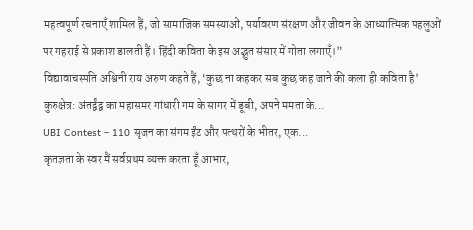महत्वपूर्ण रचनाएँ शामिल हैं, जो सामाजिक समस्याओं, पर्यावरण संरक्षण और जीवन के आध्यात्मिक पहलुओं पर गहराई से प्रकाश डालती हैं। हिंदी कविता के इस अद्भुत संसार में गोता लगाएँ।”
विद्यावाचस्पति अश्विनी राय अरुण कहते हैं, ‘कुछ ना कहकर सब कुछ कह जाने की कला ही कविता है’
कुरुक्षेत्र: अंतर्द्वंद्व का महासमर गांधारी गम के सागर में डूबी, अपने ममता के...
UBI Contest – 110 सृजन का संगम ईंट और पत्थरों के भीतर, एक...
कृतज्ञता के स्वर मैं सर्वप्रथम व्यक्त करता हूँ आभार,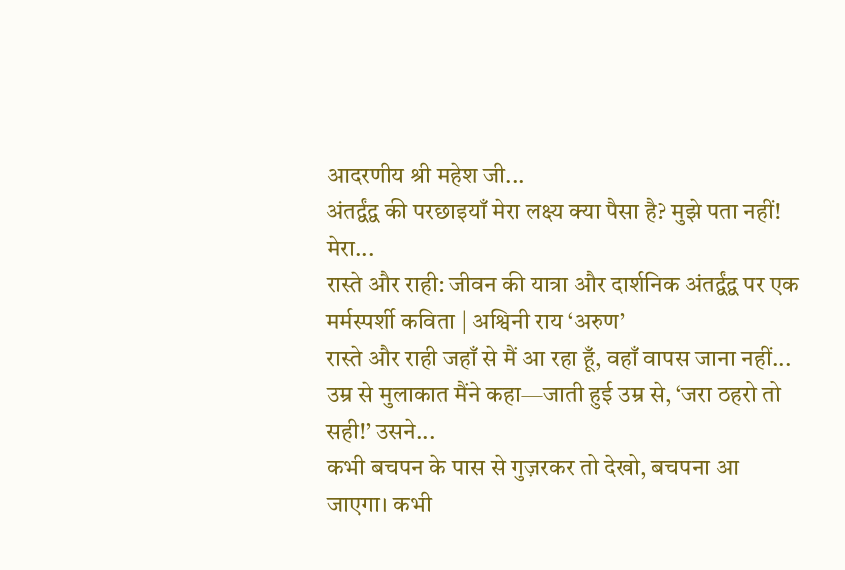आदरणीय श्री महेश जी...
अंतर्द्वंद्व की परछाइयाँ मेरा लक्ष्य क्या पैसा है? मुझे पता नहीं! मेरा...
रास्ते और राही: जीवन की यात्रा और दार्शनिक अंतर्द्वंद्व पर एक मर्मस्पर्शी कविता | अश्विनी राय ‘अरुण’
रास्ते और राही जहाँ से मैं आ रहा हूँ, वहाँ वापस जाना नहीं...
उम्र से मुलाकात मैंने कहा—जाती हुई उम्र से, ‘जरा ठहरो तो सही!’ उसने...
कभी बचपन के पास से गुज़रकर तो देखो, बचपना आ जाएगा। कभी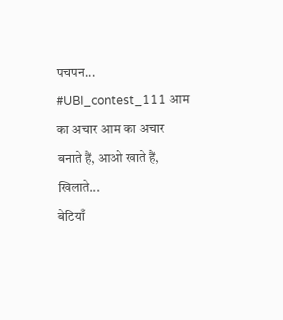पचपन...
#UBI_contest_111 आम का अचार आम का अचार बनाते हैं, आओ खाते हैं, खिलाते...
बेटियाँ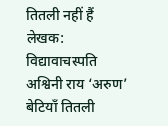तितली नहीं हैं लेखक: विद्यावाचस्पति अश्विनी राय ‘अरुण’ बेटियाँ तितली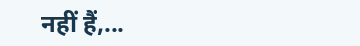नहीं हैं,...